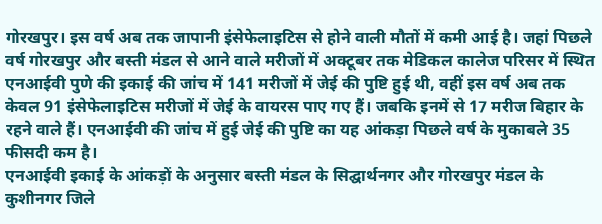गोरखपुर। इस वर्ष अब तक जापानी इंसेफेलाइटिस से होने वाली मौतों में कमी आई है। जहां पिछले वर्ष गोरखपुर और बस्ती मंडल से आने वाले मरीजों में अक्टूबर तक मेडिकल कालेज परिसर में स्थित एनआईवी पुणे की इकाई की जांच में 141 मरीजों में जेई की पुष्टि हुई थी, वहीं इस वर्ष अब तक केवल 91 इंसेफेलाइटिस मरीजों में जेई के वायरस पाए गए हैं। जबकि इनमें से 17 मरीज बिहार के रहने वाले हैं। एनआईवी की जांच में हुई जेई की पुष्टि का यह आंकड़ा पिछले वर्ष के मुकाबले 35 फीसदी कम है।
एनआईवी इकाई के आंकड़ों के अनुसार बस्ती मंडल के सिद्घार्थनगर और गोरखपुर मंडल के कुशीनगर जिले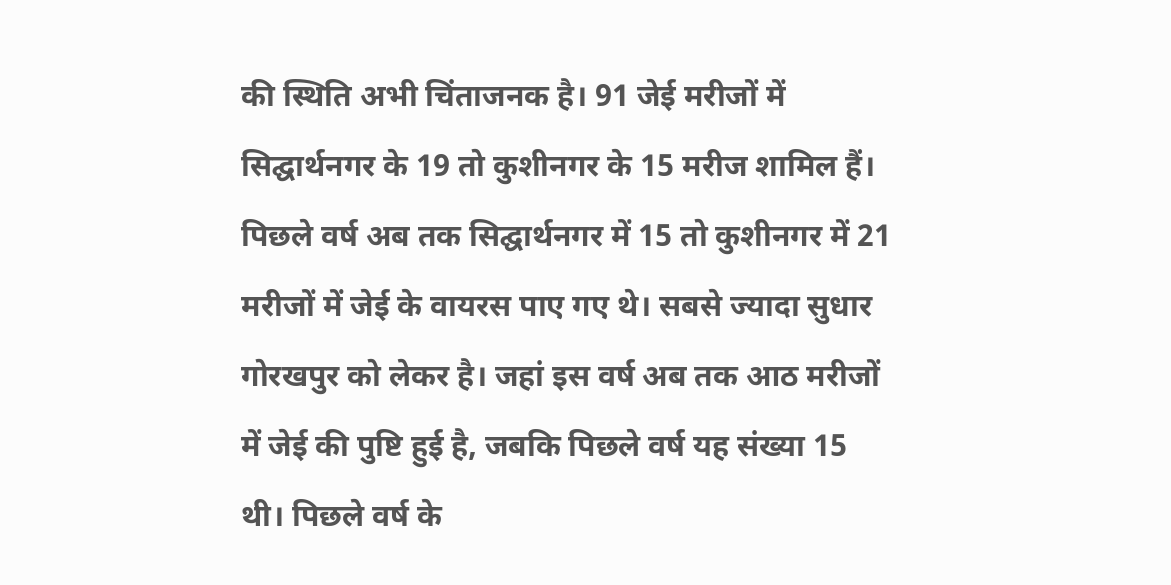की स्थिति अभी चिंताजनक है। 91 जेई मरीजों में सिद्घार्थनगर के 19 तो कुशीनगर के 15 मरीज शामिल हैं। पिछले वर्ष अब तक सिद्घार्थनगर में 15 तो कुशीनगर में 21 मरीजों में जेई के वायरस पाए गए थे। सबसे ज्यादा सुधार गोरखपुर को लेकर है। जहां इस वर्ष अब तक आठ मरीजों में जेई की पुष्टि हुई है, जबकि पिछले वर्ष यह संख्या 15 थी। पिछले वर्ष के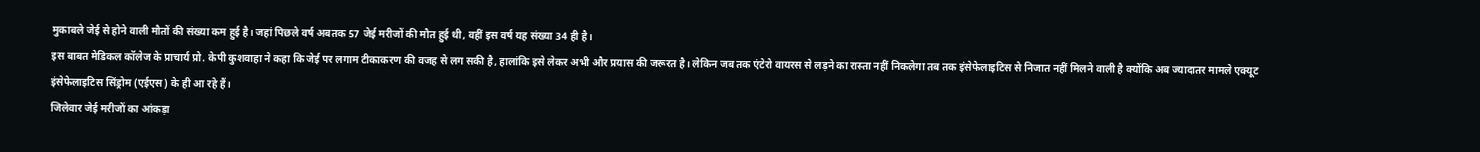मुकाबले जेई से होने वाली मौतों की संख्या कम हुई है। जहां पिछले वर्ष अबतक 57 जेई मरीजों की मौत हुई थी, वहीं इस वर्ष यह संख्या 34 ही है।
इस बाबत मेडिकल कॉलेज के प्राचार्य प्रो. केपी कुशवाहा ने कहा कि जेई पर लगाम टीकाकरण की वजह से लग सकी है, हालांकि इसे लेकर अभी और प्रयास की जरूरत है। लेकिन जब तक एंटेरो वायरस से लड़ने का रास्ता नहीं निकलेगा तब तक इंसेफेलाइटिस से निजात नहीं मिलने वाली है क्योंकि अब ज्यादातर मामले एक्यूट इंसेफेलाइटिस सिंड्रोम (एईएस) के ही आ रहे हैं।
जिलेवार जेई मरीजों का आंकड़ा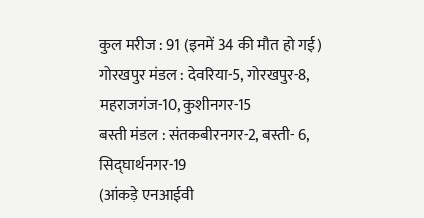कुल मरीज : 91 (इनमें 34 की मौत हो गई)
गोरखपुर मंडल : देवरिया-5, गोरखपुर-8, महराजगंज-10, कुशीनगर-15
बस्ती मंडल : संतकबीरनगर-2, बस्ती- 6, सिद्घार्थनगर-19
(आंकड़े एनआईवी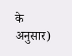के अनुसार)